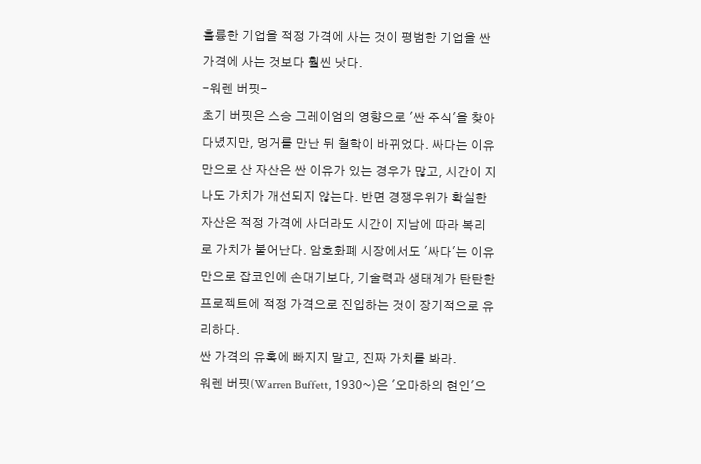훌륭한 기업을 적정 가격에 사는 것이 평범한 기업을 싼 가격에 사는 것보다 훨씬 낫다.
-워렌 버핏-
초기 버핏은 스승 그레이엄의 영향으로 '싼 주식'을 찾아다녔지만, 멍거를 만난 뒤 철학이 바뀌었다. 싸다는 이유만으로 산 자산은 싼 이유가 있는 경우가 많고, 시간이 지나도 가치가 개선되지 않는다. 반면 경쟁우위가 확실한 자산은 적정 가격에 사더라도 시간이 지남에 따라 복리로 가치가 불어난다. 암호화폐 시장에서도 '싸다'는 이유만으로 잡코인에 손대기보다, 기술력과 생태계가 탄탄한 프로젝트에 적정 가격으로 진입하는 것이 장기적으로 유리하다.
싼 가격의 유혹에 빠지지 말고, 진짜 가치를 봐라.
워렌 버핏(Warren Buffett, 1930~)은 '오마하의 현인'으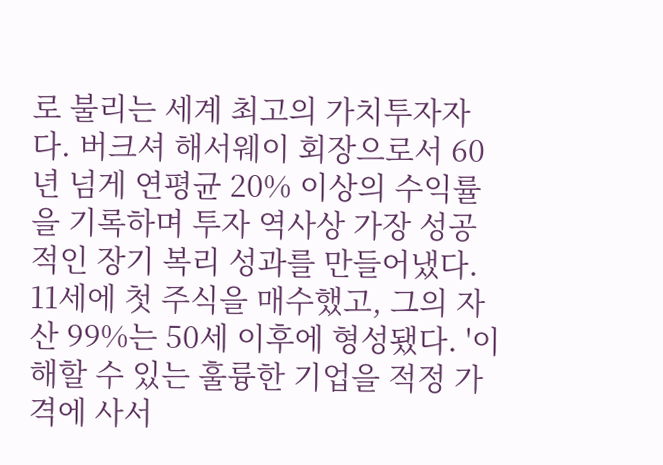로 불리는 세계 최고의 가치투자자다. 버크셔 해서웨이 회장으로서 60년 넘게 연평균 20% 이상의 수익률을 기록하며 투자 역사상 가장 성공적인 장기 복리 성과를 만들어냈다. 11세에 첫 주식을 매수했고, 그의 자산 99%는 50세 이후에 형성됐다. '이해할 수 있는 훌륭한 기업을 적정 가격에 사서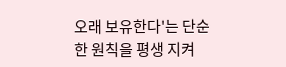오래 보유한다'는 단순한 원칙을 평생 지켜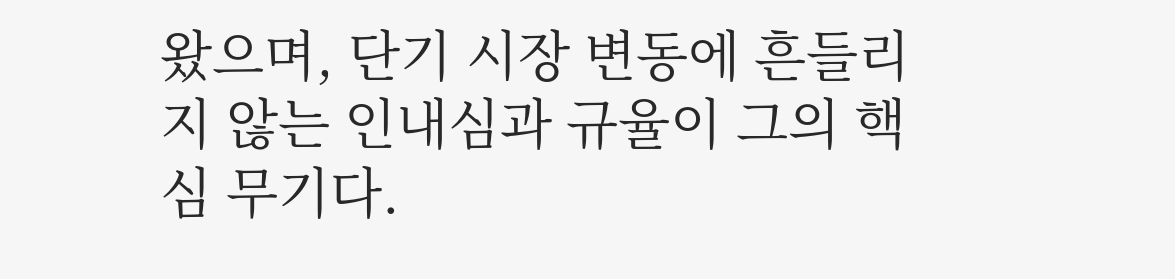왔으며, 단기 시장 변동에 흔들리지 않는 인내심과 규율이 그의 핵심 무기다.